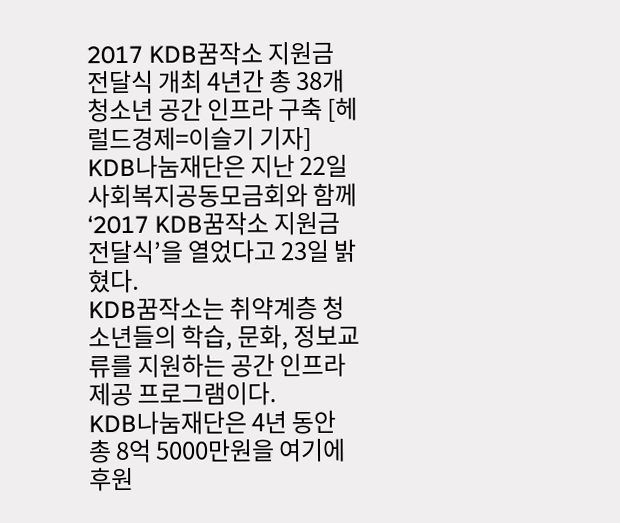2017 KDB꿈작소 지원금 전달식 개최 4년간 총 38개 청소년 공간 인프라 구축 [헤럴드경제=이슬기 기자] KDB나눔재단은 지난 22일 사회복지공동모금회와 함께 ‘2017 KDB꿈작소 지원금 전달식’을 열었다고 23일 밝혔다.
KDB꿈작소는 취약계층 청소년들의 학습, 문화, 정보교류를 지원하는 공간 인프라 제공 프로그램이다.
KDB나눔재단은 4년 동안 총 8억 5000만원을 여기에 후원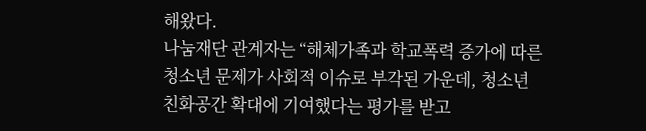해왔다.
나눔재단 관계자는 “해체가족과 학교폭력 증가에 따른 청소년 문제가 사회적 이슈로 부각된 가운데, 청소년 친화공간 확대에 기여했다는 평가를 받고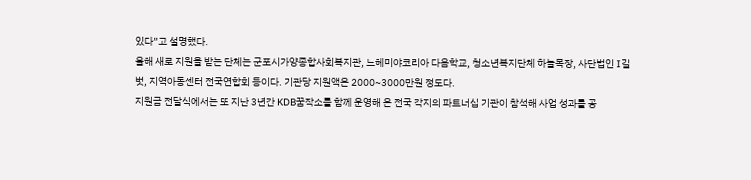있다”고 설명했다.
올해 새로 지원을 받는 단체는 군포시가양종합사회복지관, 느헤미야코리아 다음학교, 청소년복지단체 하늘목장, 사단법인 I길벗, 지역아동센터 전국연합회 등이다. 기관당 지원액은 2000~3000만원 정도다.
지원금 전달식에서는 또 지난 3년간 KDB꿈작소를 함께 운영해 온 전국 각지의 파트너십 기관이 참석해 사업 성과를 공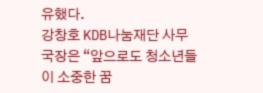유했다.
강창호 KDB나눔재단 사무국장은 “앞으로도 청소년들이 소중한 꿈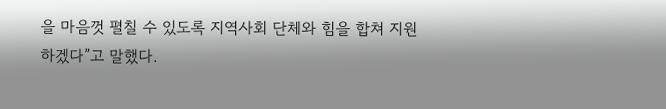을 마음껏 펼칠 수 있도록 지역사회 단체와 힘을 합쳐 지원하겠다”고 말했다.